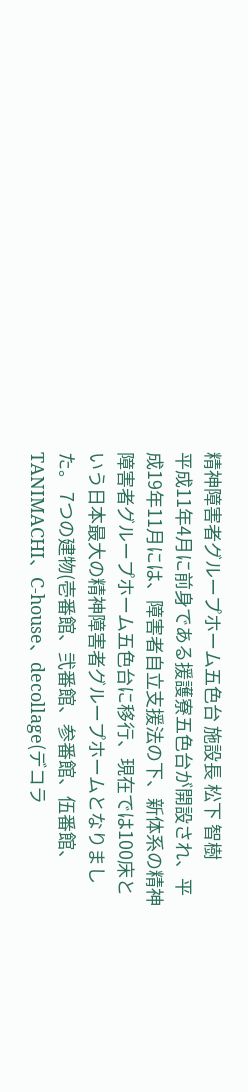精神障害者グループホーム五色台 施設長 松下 智樹
平成11年4月に前身である援護寮五色台が開設され、平成19年11月には、障害者自立支援法の下、新体系の精神障害者グループホーム五色台に移行、現在では100床という日本最大の精神障害者グループホームとなりました。 7つの建物(壱番館、弐番館、参番館、伍番館、TANIMACHI、C-house、decollage(デコラ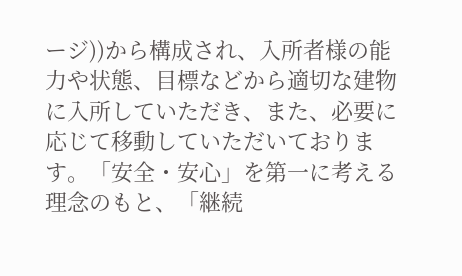ージ))から構成され、入所者様の能力や状態、目標などから適切な建物に入所していただき、また、必要に応じて移動していただいております。「安全・安心」を第一に考える理念のもと、「継続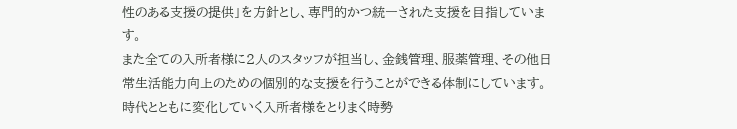性のある支援の提供」を方針とし、専門的かつ統一された支援を目指しています。
また全ての入所者様に2人のスタッフが担当し、金銭管理、服薬管理、その他日常生活能力向上のための個別的な支援を行うことができる体制にしています。
時代とともに変化していく入所者様をとりまく時勢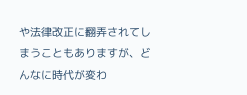や法律改正に翻弄されてしまうこともありますが、どんなに時代が変わ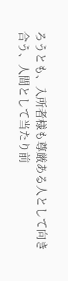ろうとも、入所者様も尊厳ある人として向き合う、人間として当たり前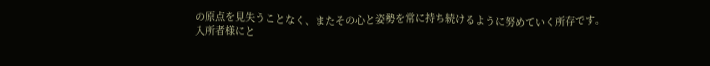の原点を見失うことなく、またその心と姿勢を常に持ち続けるように努めていく所存です。
入所者様にと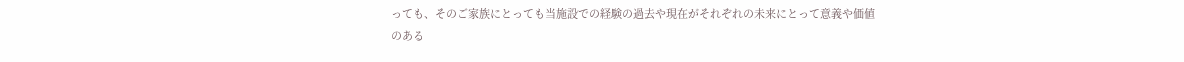っても、そのご家族にとっても当施設での経験の過去や現在がそれぞれの未来にとって意義や価値のある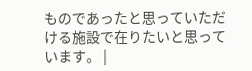ものであったと思っていただける施設で在りたいと思っています。 |